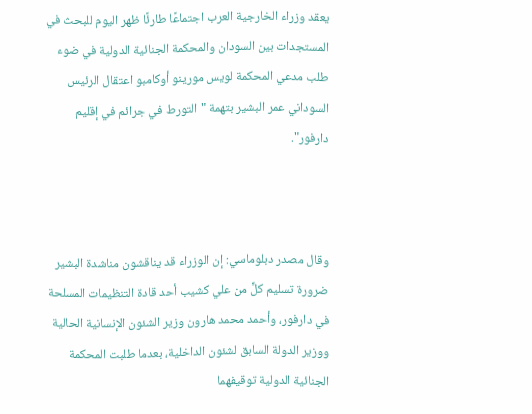يعقد وزراء الخارجية العرب اجتماعًا طارئًا ظهر اليوم للبحث في المستجدات بين السودان والمحكمة الجنائية الدولية في ضوء طلب مدعي المحكمة لويس مورينو أوكامبو اعتقال الرئيس السوداني عمر البشير بتهمة "التورط في جرائم في إقليم دارفور".



وقال مصدر دبلوماسي: إن الوزراء قد يناقشون مناشدة البشير ضرورة تسليم كلٍّ من علي كشيب أحد قادة التنظيمات المسلحة في دارفور، وأحمد محمد هارون وزير الشئون الإنسانية الحالية ووزير الدولة السابق لشئون الداخلية، بعدما طلبت المحكمة الجنائية الدولية توقيفهما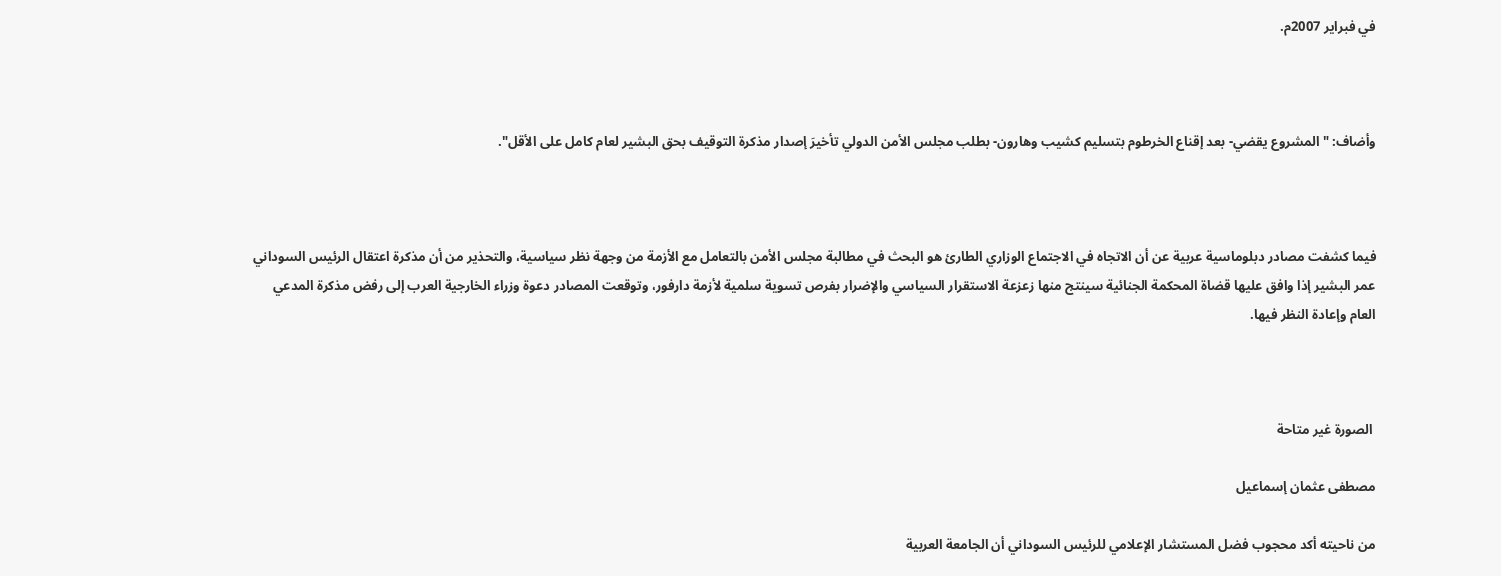في فبراير 2007م.



وأضاف: "المشروع يقضي- بعد إقناع الخرطوم بتسليم كشيب وهارون- بطلب مجلس الأمن الدولي تأخيرَ إصدار مذكرة التوقيف بحق البشير لعام كامل على الأقل".



فيما كشفت مصادر دبلوماسية عربية عن أن الاتجاه في الاجتماع الوزاري الطارئ هو البحث في مطالبة مجلس الأمن بالتعامل مع الأزمة من وجهة نظر سياسية، والتحذير من أن مذكرة اعتقال الرئيس السوداني عمر البشير إذا وافق عليها قضاة المحكمة الجنائية سينتج منها زعزعة الاستقرار السياسي والإضرار بفرص تسوية سلمية لأزمة دارفور، وتوقعت المصادر دعوة وزراء الخارجية العرب إلى رفض مذكرة المدعي العام وإعادة النظر فيها.



 الصورة غير متاحة

مصطفى عثمان إسماعيل

من ناحيته أكد محجوب فضل المستشار الإعلامي للرئيس السوداني أن الجامعة العربية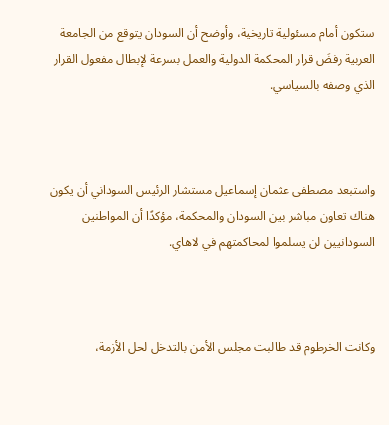ستكون أمام مسئولية تاريخية، وأوضح أن السودان يتوقع من الجامعة العربية رفضَ قرار المحكمة الدولية والعمل بسرعة لإبطال مفعول القرار الذي وصفه بالسياسي.



واستبعد مصطفى عثمان إسماعيل مستشار الرئيس السوداني أن يكون هناك تعاون مباشر بين السودان والمحكمة، مؤكدًا أن المواطنين السودانيين لن يسلموا لمحاكمتهم في لاهاي.



وكانت الخرطوم قد طالبت مجلس الأمن بالتدخل لحل الأزمة،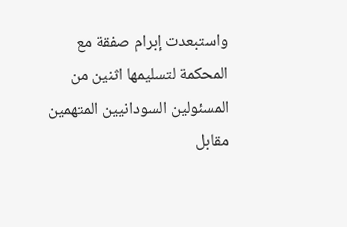واستبعدت إبرام صفقة مع المحكمة لتسليمها اثنين من المسئولين السودانيين المتهمين مقابل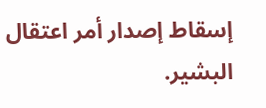إسقاط إصدار أمر اعتقال البشير.